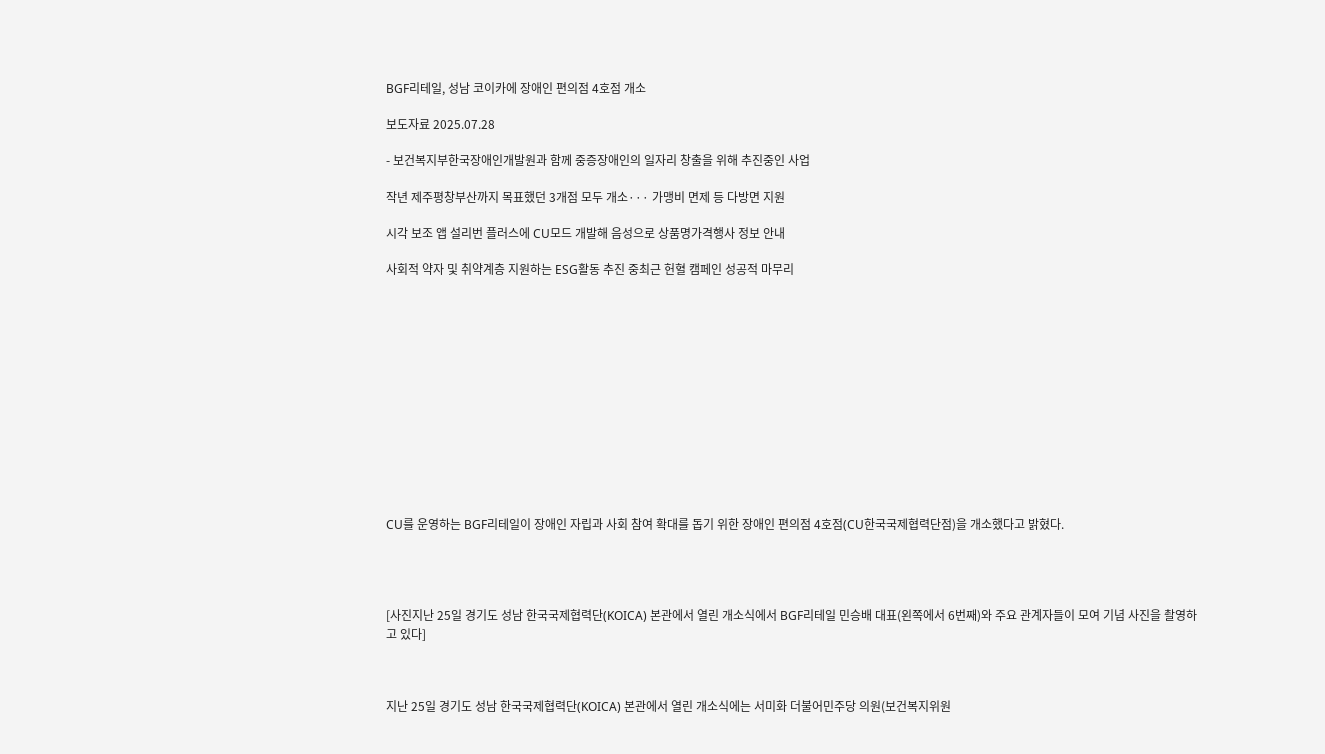BGF리테일, 성남 코이카에 장애인 편의점 4호점 개소

보도자료 2025.07.28

- 보건복지부한국장애인개발원과 함께 중증장애인의 일자리 창출을 위해 추진중인 사업

작년 제주평창부산까지 목표했던 3개점 모두 개소··· 가맹비 면제 등 다방면 지원

시각 보조 앱 설리번 플러스에 CU모드 개발해 음성으로 상품명가격행사 정보 안내

사회적 약자 및 취약계층 지원하는 ESG활동 추진 중최근 헌혈 캠페인 성공적 마무리













CU를 운영하는 BGF리테일이 장애인 자립과 사회 참여 확대를 돕기 위한 장애인 편의점 4호점(CU한국국제협력단점)을 개소했다고 밝혔다.




[사진지난 25일 경기도 성남 한국국제협력단(KOICA) 본관에서 열린 개소식에서 BGF리테일 민승배 대표(왼쪽에서 6번째)와 주요 관계자들이 모여 기념 사진을 촬영하고 있다]



지난 25일 경기도 성남 한국국제협력단(KOICA) 본관에서 열린 개소식에는 서미화 더불어민주당 의원(보건복지위원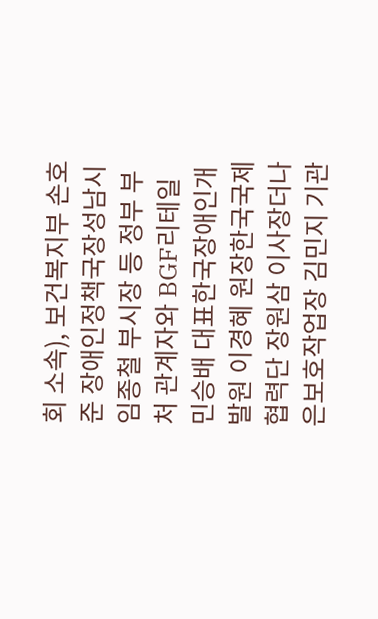회 소속), 보건복지부 손호준 장애인정책국장성남시 임종철 부시장 등 정부 부처 관계자와 BGF리테일 민승배 대표한국장애인개발원 이경혜 원장한국국제협력단 장원삼 이사장더나은보호작업장 김민지 기관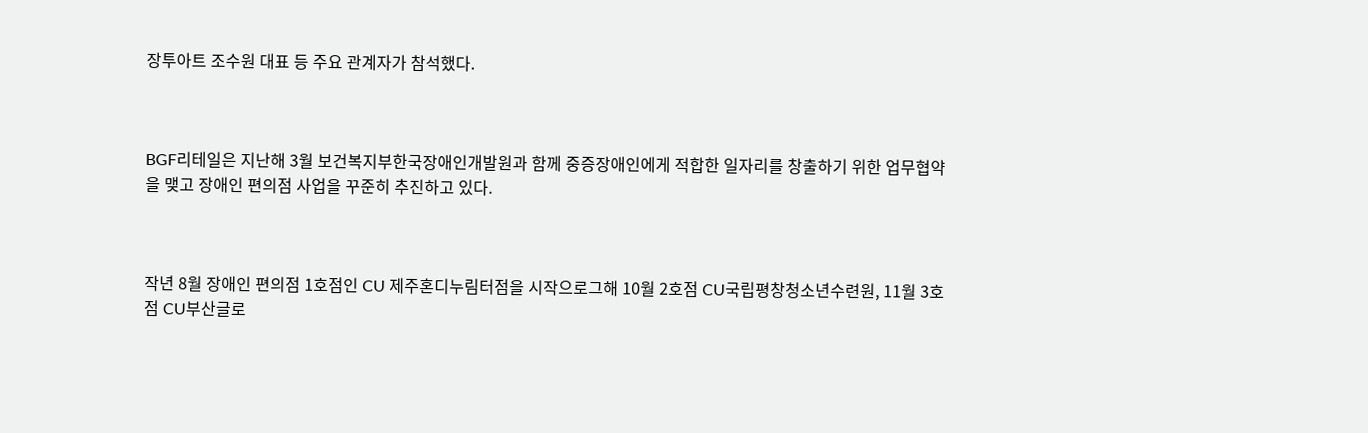장투아트 조수원 대표 등 주요 관계자가 참석했다.



BGF리테일은 지난해 3월 보건복지부한국장애인개발원과 함께 중증장애인에게 적합한 일자리를 창출하기 위한 업무협약을 맺고 장애인 편의점 사업을 꾸준히 추진하고 있다.



작년 8월 장애인 편의점 1호점인 CU 제주혼디누림터점을 시작으로그해 10월 2호점 CU국립평창청소년수련원, 11월 3호점 CU부산글로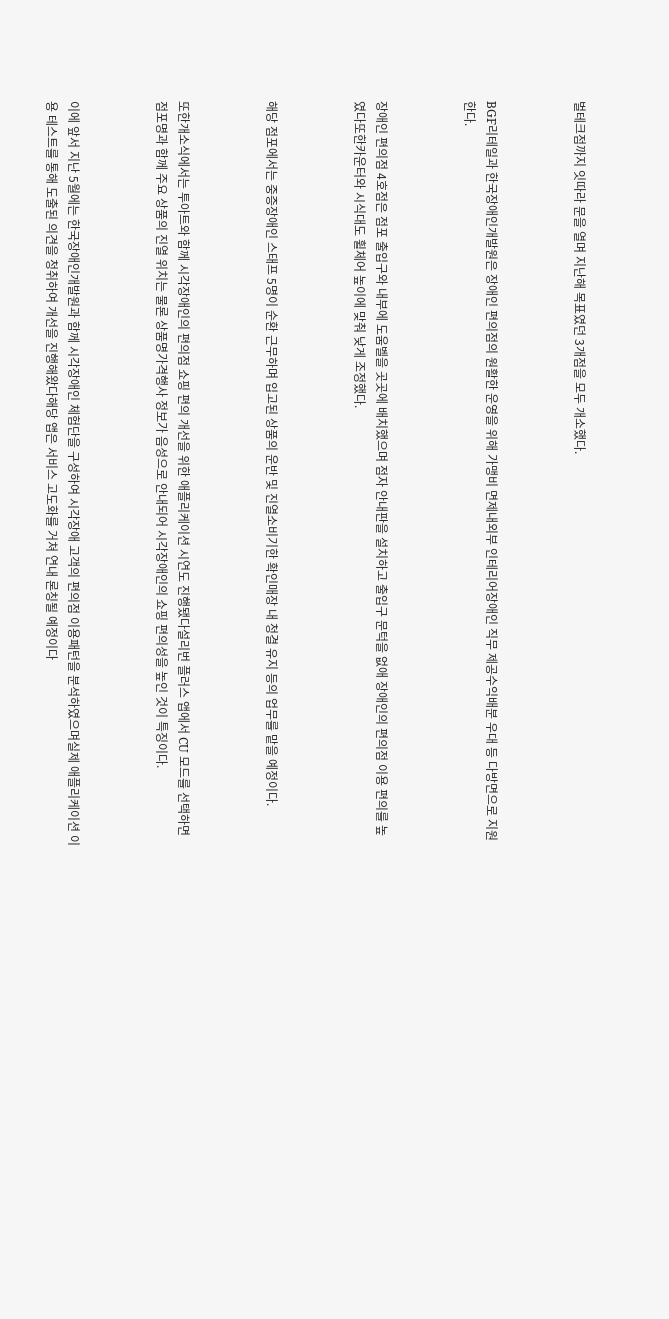벌테크점까지 잇따라 문을 열며 지난해 목표였던 3개점을 모두 개소했다.



BGF리테일과 한국장애인개발원은 장애인 편의점의 원활한 운영을 위해 가맹비 면제내외부 인테리어장애인 직무 제공수익배분 우대 등 다방면으로 지원한다.



장애인 편의점 4호점은 점포 출입구와 내부에 도움벨을 곳곳에 배치했으며 점자 안내판을 설치하고 출입구 문턱을 없애 장애인의 편의점 이용 편의를 높였다또한카운터와 시식대도 휠체어 높이에 맞춰 낮게 조정했다.



해당 점포에서는 중증장애인 스태프 5명이 순환 근무하며 입고된 상품의 운반 및 진열소비기한 확인매장 내 청결 유지 등의 업무를 맡을 예정이다.



또한개소식에서는 투아트와 함께 시각장애인의 편의점 쇼핑 편의 개선을 위한 애플리케이션 시연도 진행됐다설리번 플러스 앱에서 CU 모드를 선택하면 점포명과 함께 주요 상품의 진열 위치는 물론 상품명가격행사 정보가 음성으로 안내되어 시각장애인의 쇼핑 편의성을 높인 것이 특징이다.



이에 앞서 지난 5월에는 한국장애인개발원과 함께 시각장애인 체험단을 구성하여 시각장애 고객의 편의점 이용패턴을 분석하였으며실제 애플리케이션 이용 테스트를 통해 도출된 의견을 청취하여 개선을 진행해왔다해당 앱은 서비스 고도화를 거쳐 연내 론칭될 예정이다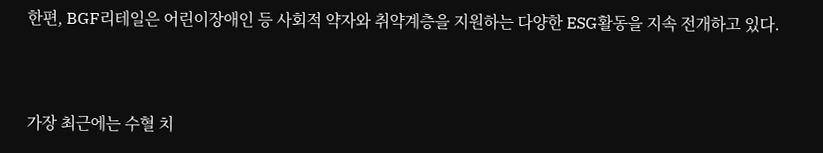한편, BGF리테일은 어린이장애인 등 사회적 약자와 취약계층을 지원하는 다양한 ESG활동을 지속 전개하고 있다.



가장 최근에는 수혈 치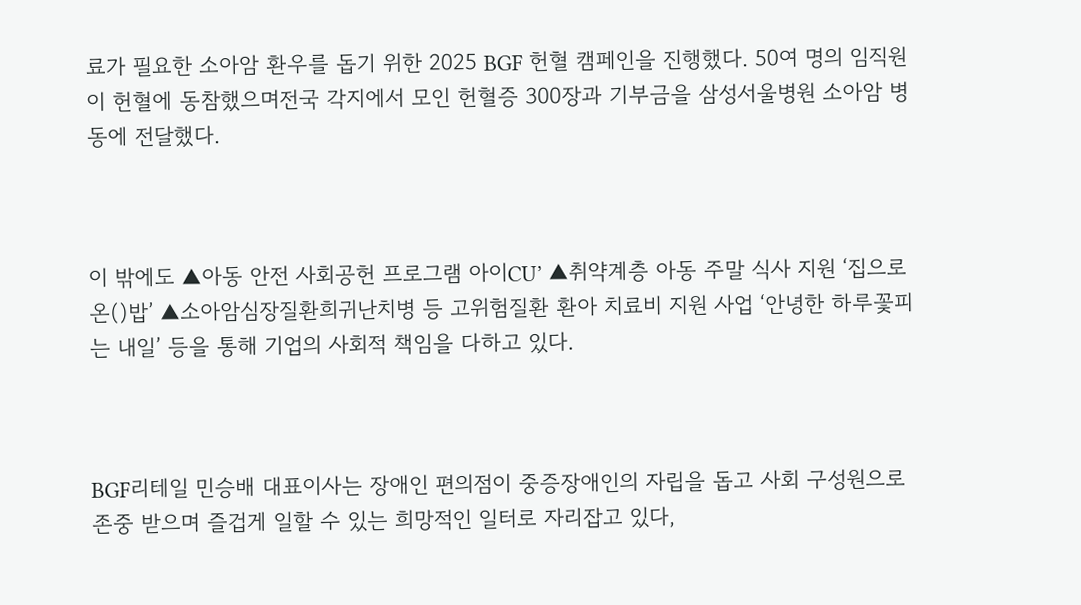료가 필요한 소아암 환우를 돕기 위한 2025 BGF 헌혈 캠페인을 진행했다. 50여 명의 임직원이 헌혈에 동참했으며전국 각지에서 모인 헌혈증 300장과 기부금을 삼성서울병원 소아암 병동에 전달했다.



이 밖에도 ▲아동 안전 사회공헌 프로그램 아이CU’ ▲취약계층 아동 주말 식사 지원 ‘집으로 온()밥’ ▲소아암심장질환희귀난치병 등 고위험질환 환아 치료비 지원 사업 ‘안녕한 하루꽃피는 내일’ 등을 통해 기업의 사회적 책임을 다하고 있다.



BGF리테일 민승배 대표이사는 장애인 편의점이 중증장애인의 자립을 돕고 사회 구성원으로 존중 받으며 즐겁게 일할 수 있는 희망적인 일터로 자리잡고 있다,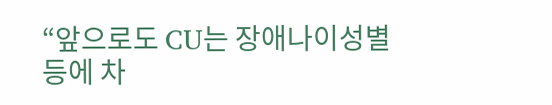“앞으로도 CU는 장애나이성별 등에 차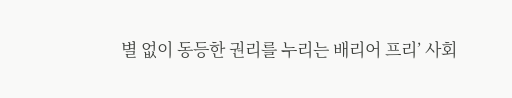별 없이 동등한 권리를 누리는 배리어 프리’ 사회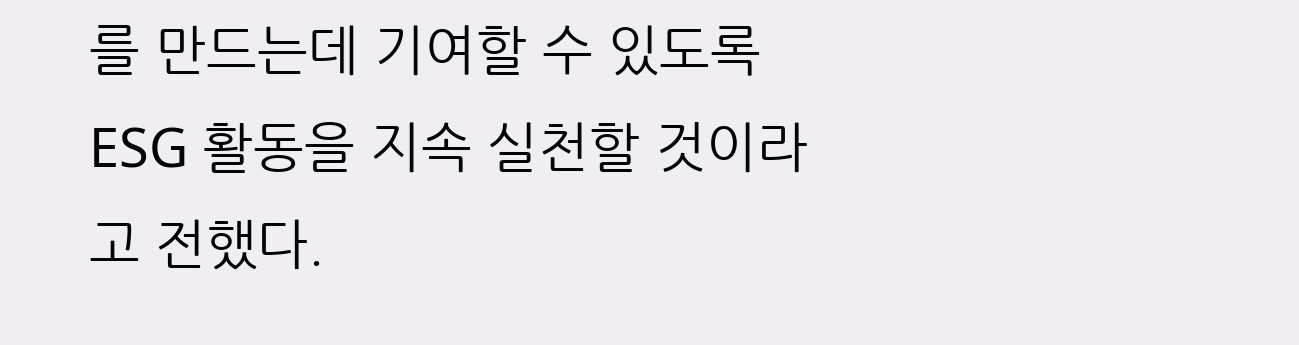를 만드는데 기여할 수 있도록 ESG 활동을 지속 실천할 것이라고 전했다.